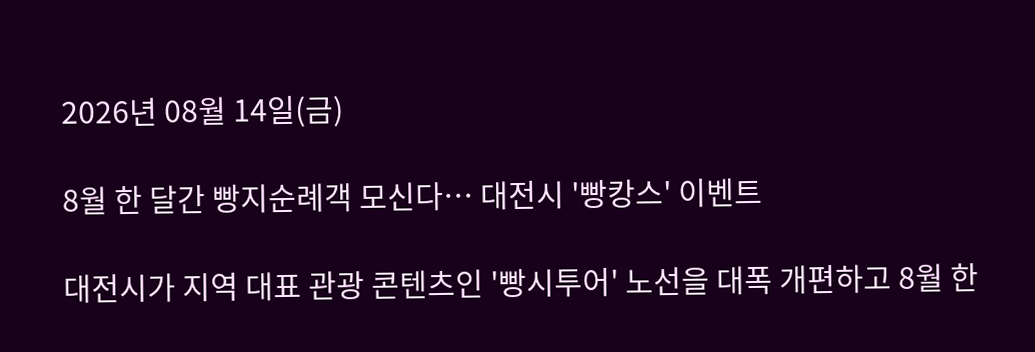2026년 08월 14일(금)

8월 한 달간 빵지순례객 모신다… 대전시 '빵캉스' 이벤트

대전시가 지역 대표 관광 콘텐츠인 '빵시투어' 노선을 대폭 개편하고 8월 한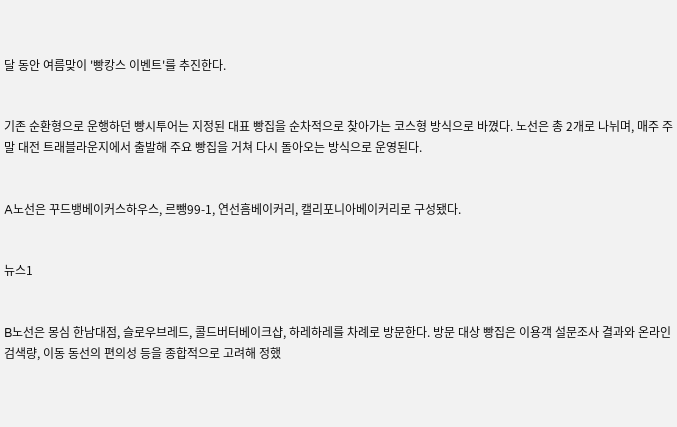달 동안 여름맞이 '빵캉스 이벤트'를 추진한다.


기존 순환형으로 운행하던 빵시투어는 지정된 대표 빵집을 순차적으로 찾아가는 코스형 방식으로 바꼈다. 노선은 총 2개로 나뉘며, 매주 주말 대전 트래블라운지에서 출발해 주요 빵집을 거쳐 다시 돌아오는 방식으로 운영된다.


A노선은 꾸드뱅베이커스하우스, 르뺑99-1, 연선흠베이커리, 캘리포니아베이커리로 구성됐다.


뉴스1


B노선은 몽심 한남대점, 슬로우브레드, 콜드버터베이크샵, 하레하레를 차례로 방문한다. 방문 대상 빵집은 이용객 설문조사 결과와 온라인 검색량, 이동 동선의 편의성 등을 종합적으로 고려해 정했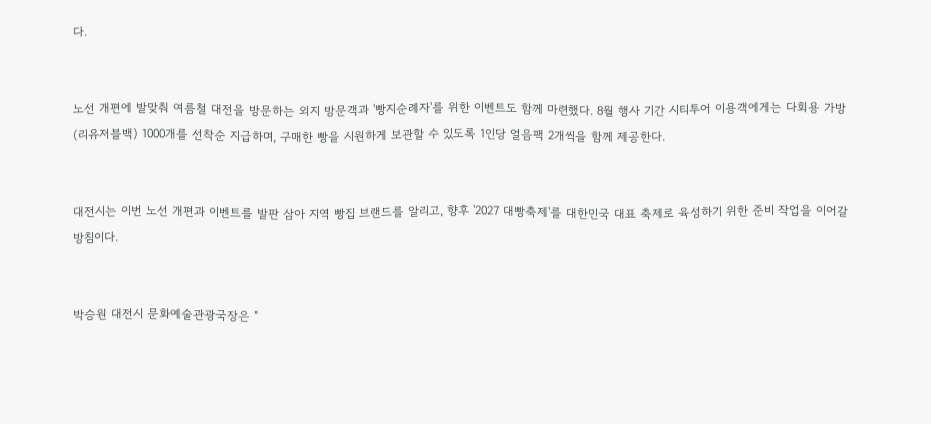다.


노선 개편에 발맞춰 여름철 대전을 방문하는 외지 방문객과 '빵지순례자'를 위한 이벤트도 함께 마련했다. 8월 행사 기간 시티투어 이용객에게는 다회용 가방(리유저블백) 1000개를 선착순 지급하며, 구매한 빵을 시원하게 보관할 수 있도록 1인당 얼음팩 2개씩을 함께 제공한다.


대전시는 이번 노선 개편과 이벤트를 발판 삼아 지역 빵집 브랜드를 알리고, 향후 '2027 대빵축제'를 대한민국 대표 축제로 육성하기 위한 준비 작업을 이어갈 방침이다.


박승원 대전시 문화예술관광국장은 "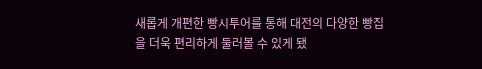새롭게 개편한 빵시투어를 통해 대전의 다양한 빵집을 더욱 편리하게 둘러볼 수 있게 됐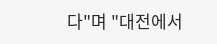다"며 "대전에서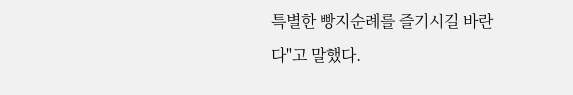특별한 빵지순례를 즐기시길 바란다"고 말했다.